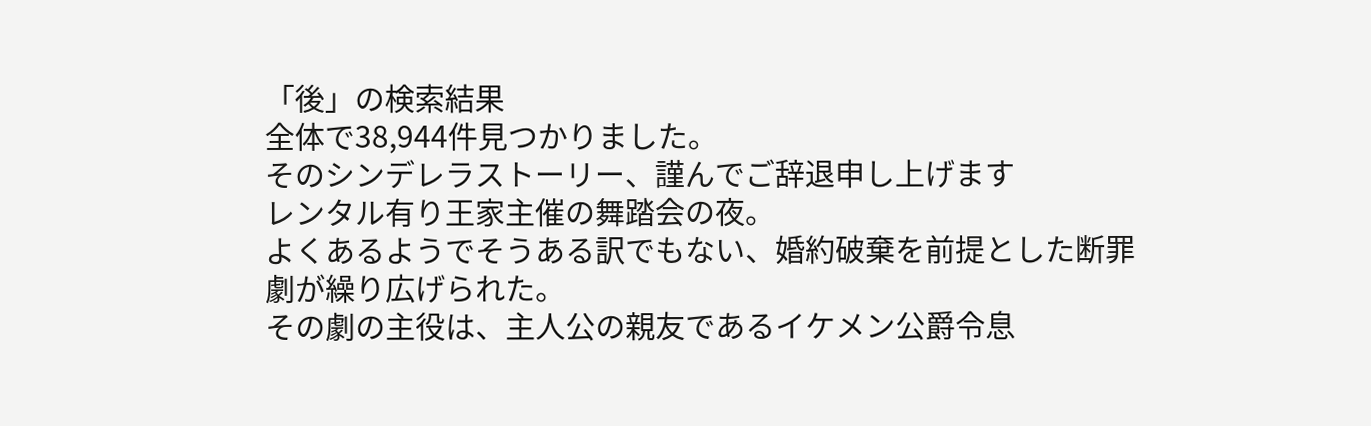「後」の検索結果
全体で38,944件見つかりました。
そのシンデレラストーリー、謹んでご辞退申し上げます
レンタル有り王家主催の舞踏会の夜。
よくあるようでそうある訳でもない、婚約破棄を前提とした断罪劇が繰り広げられた。
その劇の主役は、主人公の親友であるイケメン公爵令息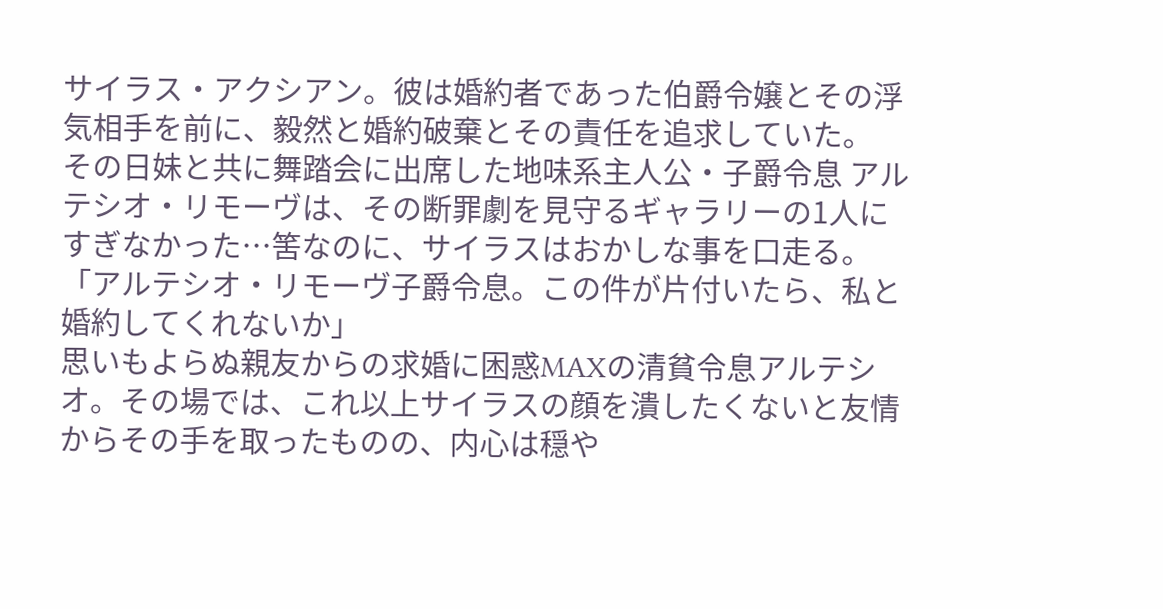サイラス・アクシアン。彼は婚約者であった伯爵令嬢とその浮気相手を前に、毅然と婚約破棄とその責任を追求していた。
その日妹と共に舞踏会に出席した地味系主人公・子爵令息 アルテシオ・リモーヴは、その断罪劇を見守るギャラリーの1人にすぎなかった…筈なのに、サイラスはおかしな事を口走る。
「アルテシオ・リモーヴ子爵令息。この件が片付いたら、私と婚約してくれないか」
思いもよらぬ親友からの求婚に困惑MAXの清貧令息アルテシオ。その場では、これ以上サイラスの顔を潰したくないと友情からその手を取ったものの、内心は穏や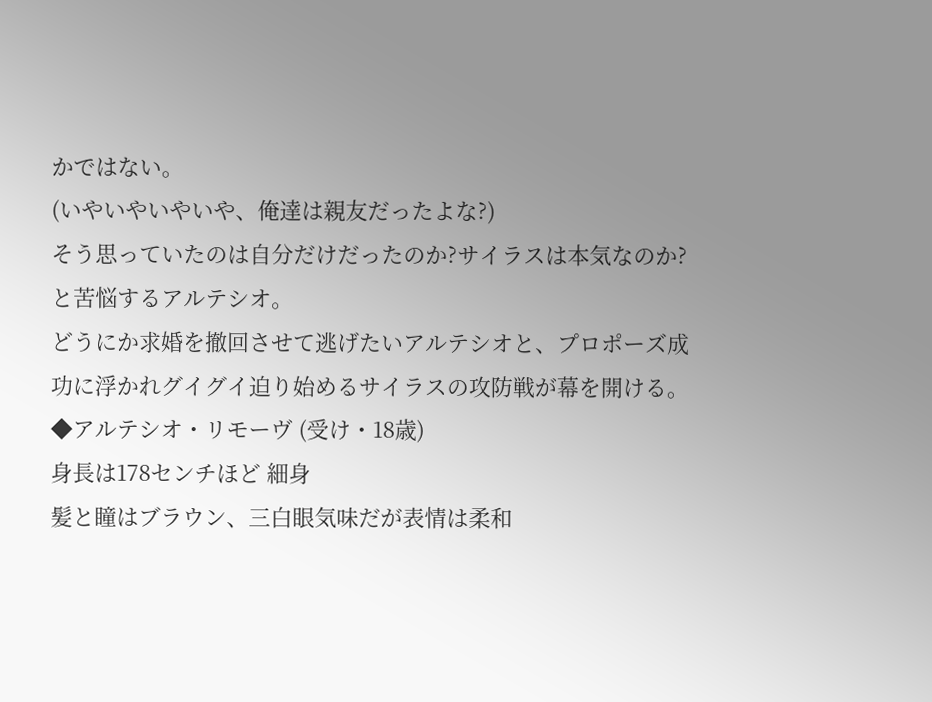かではない。
(いやいやいやいや、俺達は親友だったよな?)
そう思っていたのは自分だけだったのか?サイラスは本気なのか?と苦悩するアルテシオ。
どうにか求婚を撤回させて逃げたいアルテシオと、プロポーズ成功に浮かれグイグイ迫り始めるサイラスの攻防戦が幕を開ける。
◆アルテシオ・リモーヴ (受け・18歳)
身長は178センチほど 細身
髪と瞳はブラウン、三白眼気味だが表情は柔和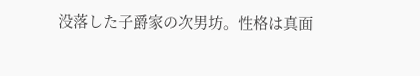没落した子爵家の次男坊。性格は真面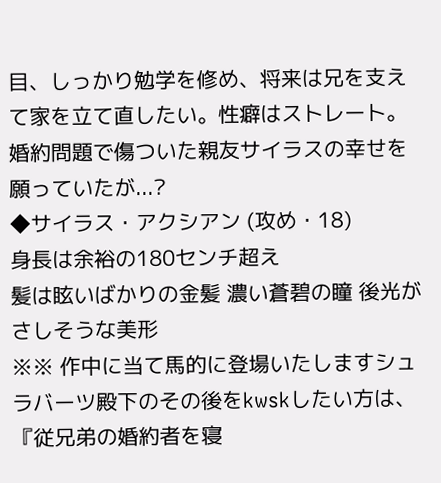目、しっかり勉学を修め、将来は兄を支えて家を立て直したい。性癖はストレート。
婚約問題で傷ついた親友サイラスの幸せを願っていたが...?
◆サイラス・アクシアン (攻め・18)
身長は余裕の180センチ超え
髪は眩いばかりの金髪 濃い蒼碧の瞳 後光がさしそうな美形
※※ 作中に当て馬的に登場いたしますシュラバーツ殿下のその後をkwskしたい方は、『従兄弟の婚約者を寝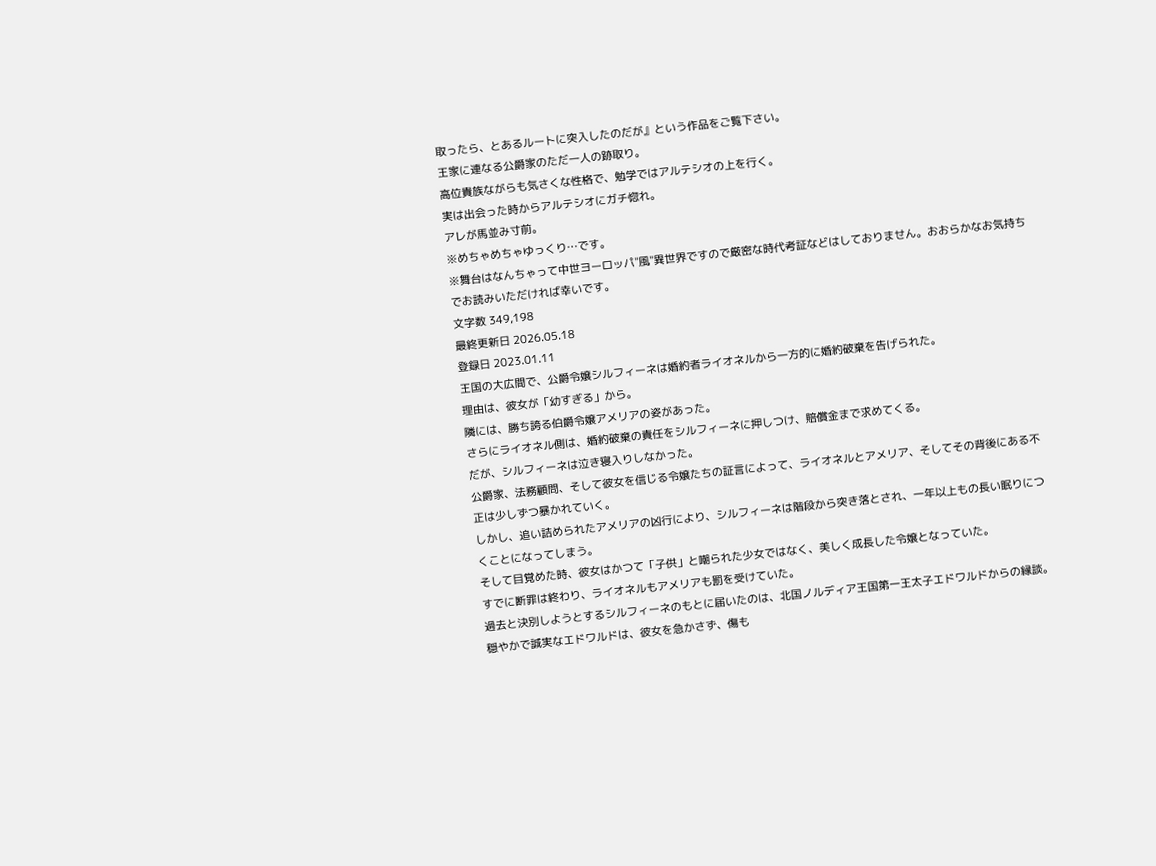取ったら、とあるルートに突入したのだが』という作品をご覧下さい。
王家に連なる公爵家のただ一人の跡取り。
高位貴族ながらも気さくな性格で、勉学ではアルテシオの上を行く。
実は出会った時からアルテシオにガチ惚れ。
アレが馬並み寸前。
※めちゃめちゃゆっくり…です。
※舞台はなんちゃって中世ヨーロッパ"風"異世界ですので厳密な時代考証などはしておりません。おおらかなお気持ちでお読みいただければ幸いです。
文字数 349,198
最終更新日 2026.05.18
登録日 2023.01.11
王国の大広間で、公爵令嬢シルフィーネは婚約者ライオネルから一方的に婚約破棄を告げられた。
理由は、彼女が「幼すぎる」から。
隣には、勝ち誇る伯爵令嬢アメリアの姿があった。
さらにライオネル側は、婚約破棄の責任をシルフィーネに押しつけ、賠償金まで求めてくる。
だが、シルフィーネは泣き寝入りしなかった。
公爵家、法務顧問、そして彼女を信じる令嬢たちの証言によって、ライオネルとアメリア、そしてその背後にある不正は少しずつ暴かれていく。
しかし、追い詰められたアメリアの凶行により、シルフィーネは階段から突き落とされ、一年以上もの長い眠りにつくことになってしまう。
そして目覚めた時、彼女はかつて「子供」と嘲られた少女ではなく、美しく成長した令嬢となっていた。
すでに断罪は終わり、ライオネルもアメリアも罰を受けていた。
過去と決別しようとするシルフィーネのもとに届いたのは、北国ノルディア王国第一王太子エドワルドからの縁談。
穏やかで誠実なエドワルドは、彼女を急かさず、傷も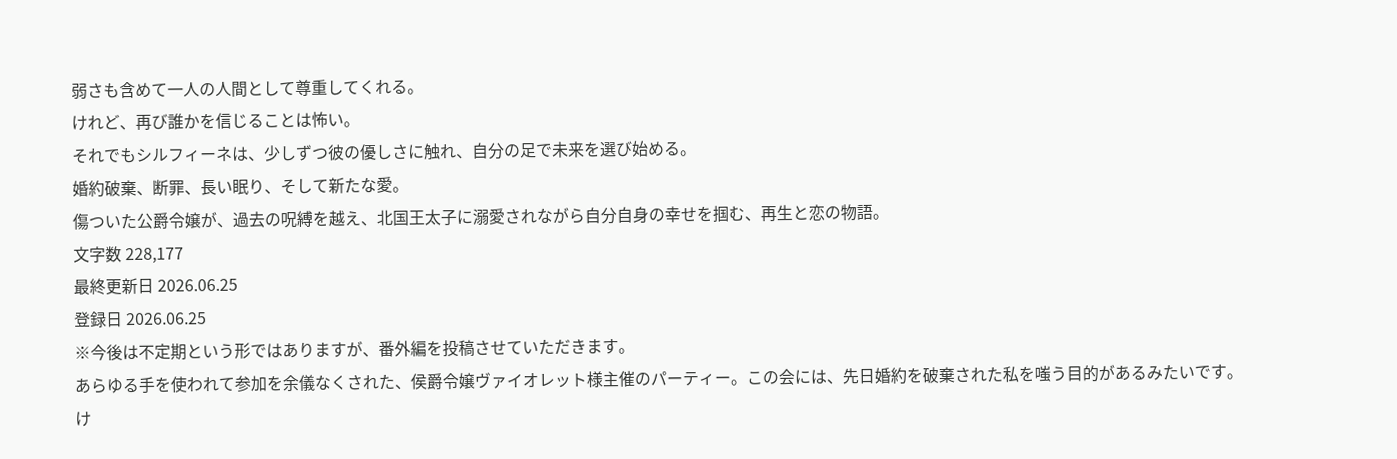弱さも含めて一人の人間として尊重してくれる。
けれど、再び誰かを信じることは怖い。
それでもシルフィーネは、少しずつ彼の優しさに触れ、自分の足で未来を選び始める。
婚約破棄、断罪、長い眠り、そして新たな愛。
傷ついた公爵令嬢が、過去の呪縛を越え、北国王太子に溺愛されながら自分自身の幸せを掴む、再生と恋の物語。
文字数 228,177
最終更新日 2026.06.25
登録日 2026.06.25
※今後は不定期という形ではありますが、番外編を投稿させていただきます。
あらゆる手を使われて参加を余儀なくされた、侯爵令嬢ヴァイオレット様主催のパーティー。この会には、先日婚約を破棄された私を嗤う目的があるみたいです。
け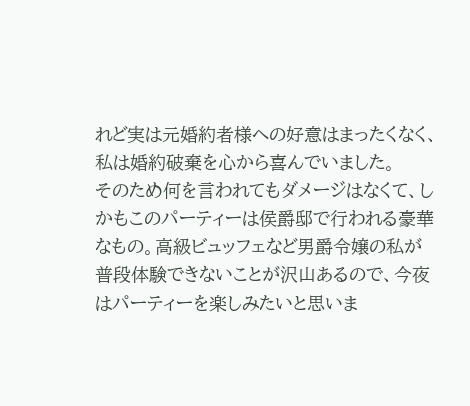れど実は元婚約者様への好意はまったくなく、私は婚約破棄を心から喜んでいました。
そのため何を言われてもダメージはなくて、しかもこのパーティーは侯爵邸で行われる豪華なもの。高級ビュッフェなど男爵令嬢の私が普段体験できないことが沢山あるので、今夜はパーティーを楽しみたいと思いま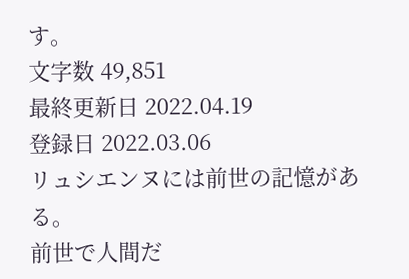す。
文字数 49,851
最終更新日 2022.04.19
登録日 2022.03.06
リュシエンヌには前世の記憶がある。
前世で人間だ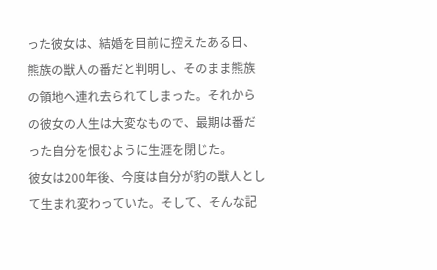った彼女は、結婚を目前に控えたある日、熊族の獣人の番だと判明し、そのまま熊族の領地へ連れ去られてしまった。それからの彼女の人生は大変なもので、最期は番だった自分を恨むように生涯を閉じた。
彼女は200年後、今度は自分が豹の獣人として生まれ変わっていた。そして、そんな記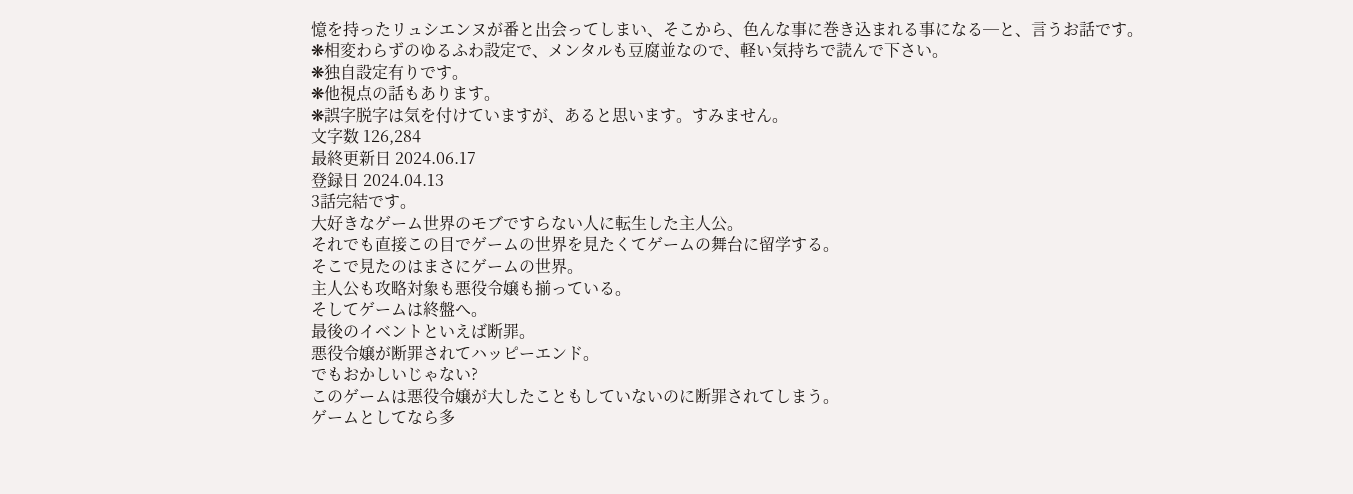憶を持ったリュシエンヌが番と出会ってしまい、そこから、色んな事に巻き込まれる事になる─と、言うお話です。
❋相変わらずのゆるふわ設定で、メンタルも豆腐並なので、軽い気持ちで読んで下さい。
❋独自設定有りです。
❋他視点の話もあります。
❋誤字脱字は気を付けていますが、あると思います。すみません。
文字数 126,284
最終更新日 2024.06.17
登録日 2024.04.13
3話完結です。
大好きなゲーム世界のモブですらない人に転生した主人公。
それでも直接この目でゲームの世界を見たくてゲームの舞台に留学する。
そこで見たのはまさにゲームの世界。
主人公も攻略対象も悪役令嬢も揃っている。
そしてゲームは終盤へ。
最後のイベントといえば断罪。
悪役令嬢が断罪されてハッピーエンド。
でもおかしいじゃない?
このゲームは悪役令嬢が大したこともしていないのに断罪されてしまう。
ゲームとしてなら多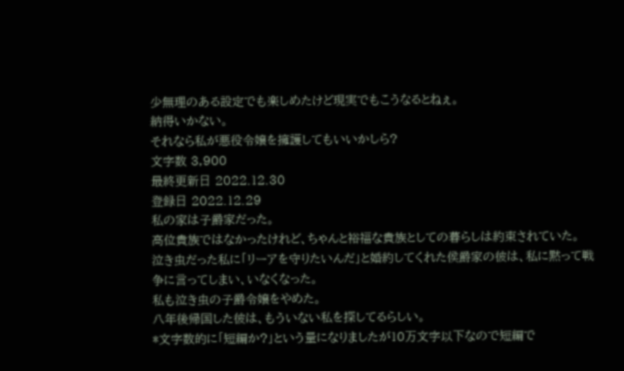少無理のある設定でも楽しめたけど現実でもこうなるとねぇ。
納得いかない。
それなら私が悪役令嬢を擁護してもいいかしら?
文字数 3,900
最終更新日 2022.12.30
登録日 2022.12.29
私の家は子爵家だった。
高位貴族ではなかったけれど、ちゃんと裕福な貴族としての暮らしは約束されていた。
泣き虫だった私に「リーアを守りたいんだ」と婚約してくれた侯爵家の彼は、私に黙って戦争に言ってしまい、いなくなった。
私も泣き虫の子爵令嬢をやめた。
八年後帰国した彼は、もういない私を探してるらしい。
*文字数的に「短編か?」という量になりましたが10万文字以下なので短編で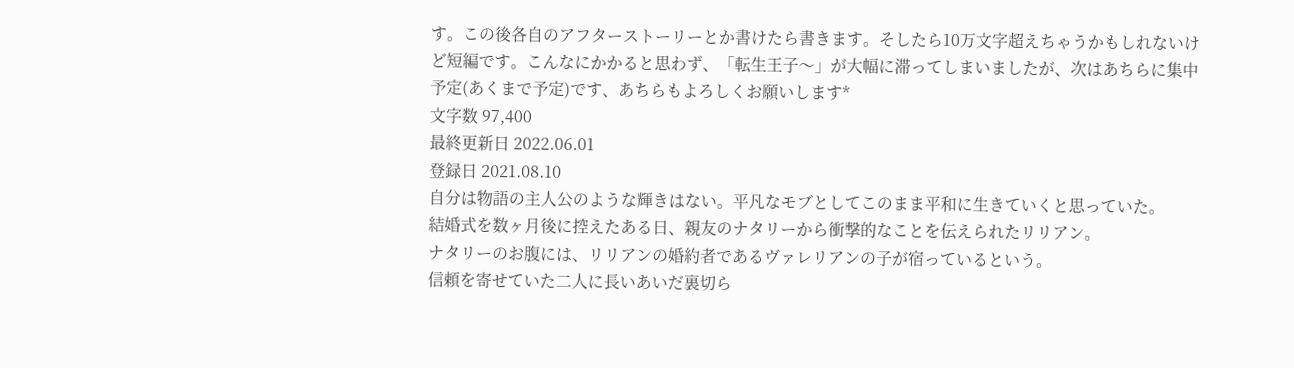す。この後各自のアフターストーリーとか書けたら書きます。そしたら10万文字超えちゃうかもしれないけど短編です。こんなにかかると思わず、「転生王子〜」が大幅に滞ってしまいましたが、次はあちらに集中予定(あくまで予定)です、あちらもよろしくお願いします*
文字数 97,400
最終更新日 2022.06.01
登録日 2021.08.10
自分は物語の主人公のような輝きはない。平凡なモブとしてこのまま平和に生きていくと思っていた。
結婚式を数ヶ月後に控えたある日、親友のナタリーから衝撃的なことを伝えられたリリアン。
ナタリーのお腹には、リリアンの婚約者であるヴァレリアンの子が宿っているという。
信頼を寄せていた二人に長いあいだ裏切ら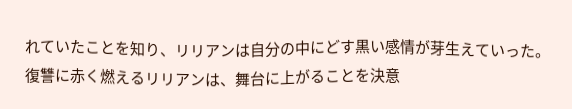れていたことを知り、リリアンは自分の中にどす黒い感情が芽生えていった。
復讐に赤く燃えるリリアンは、舞台に上がることを決意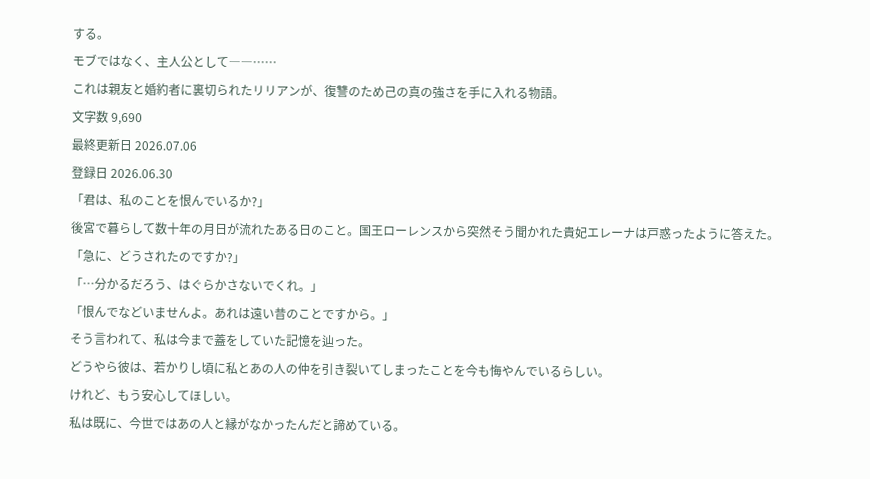する。
モブではなく、主人公として――……
これは親友と婚約者に裏切られたリリアンが、復讐のため己の真の強さを手に入れる物語。
文字数 9,690
最終更新日 2026.07.06
登録日 2026.06.30
「君は、私のことを恨んでいるか?」
後宮で暮らして数十年の月日が流れたある日のこと。国王ローレンスから突然そう聞かれた貴妃エレーナは戸惑ったように答えた。
「急に、どうされたのですか?」
「…分かるだろう、はぐらかさないでくれ。」
「恨んでなどいませんよ。あれは遠い昔のことですから。」
そう言われて、私は今まで蓋をしていた記憶を辿った。
どうやら彼は、若かりし頃に私とあの人の仲を引き裂いてしまったことを今も悔やんでいるらしい。
けれど、もう安心してほしい。
私は既に、今世ではあの人と縁がなかったんだと諦めている。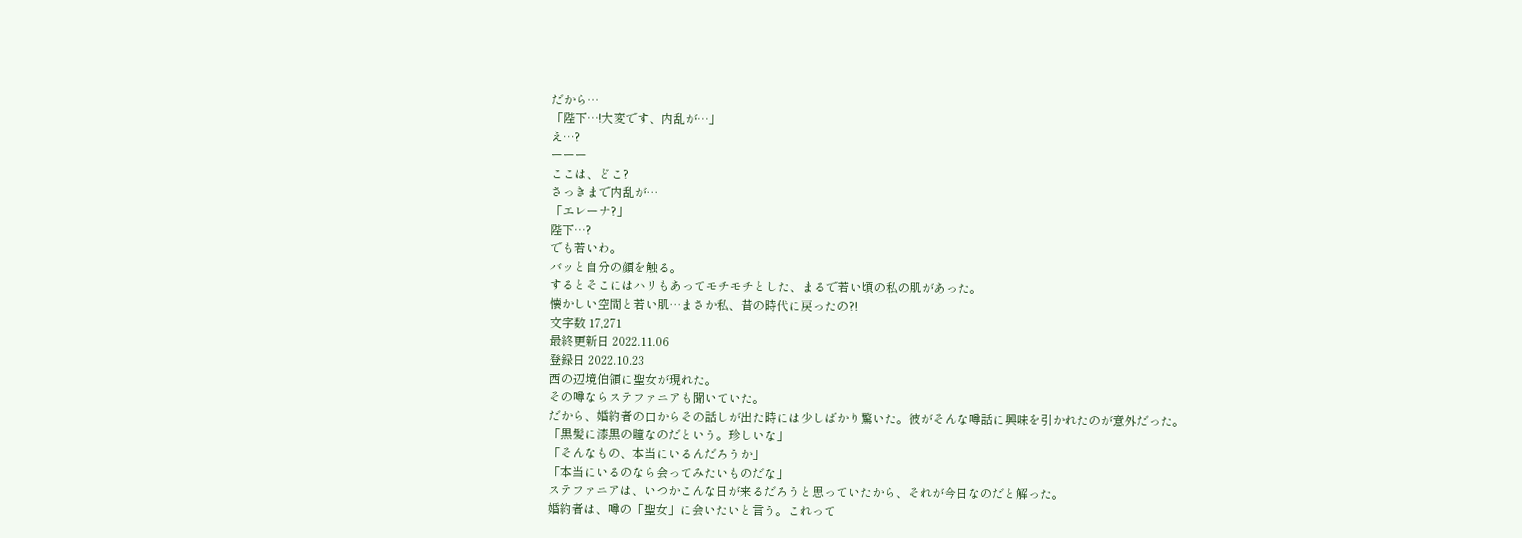だから…
「陛下…!大変です、内乱が…」
え…?
ーーー
ここは、どこ?
さっきまで内乱が…
「エレーナ?」
陛下…?
でも若いわ。
バッと自分の顔を触る。
するとそこにはハリもあってモチモチとした、まるで若い頃の私の肌があった。
懐かしい空間と若い肌…まさか私、昔の時代に戻ったの?!
文字数 17,271
最終更新日 2022.11.06
登録日 2022.10.23
西の辺境伯領に聖女が現れた。
その噂ならステファニアも聞いていた。
だから、婚約者の口からその話しが出た時には少しばかり驚いた。彼がそんな噂話に興味を引かれたのが意外だった。
「黒髪に漆黒の瞳なのだという。珍しいな」
「そんなもの、本当にいるんだろうか」
「本当にいるのなら会ってみたいものだな」
ステファニアは、いつかこんな日が来るだろうと思っていたから、それが今日なのだと解った。
婚約者は、噂の「聖女」に会いたいと言う。これって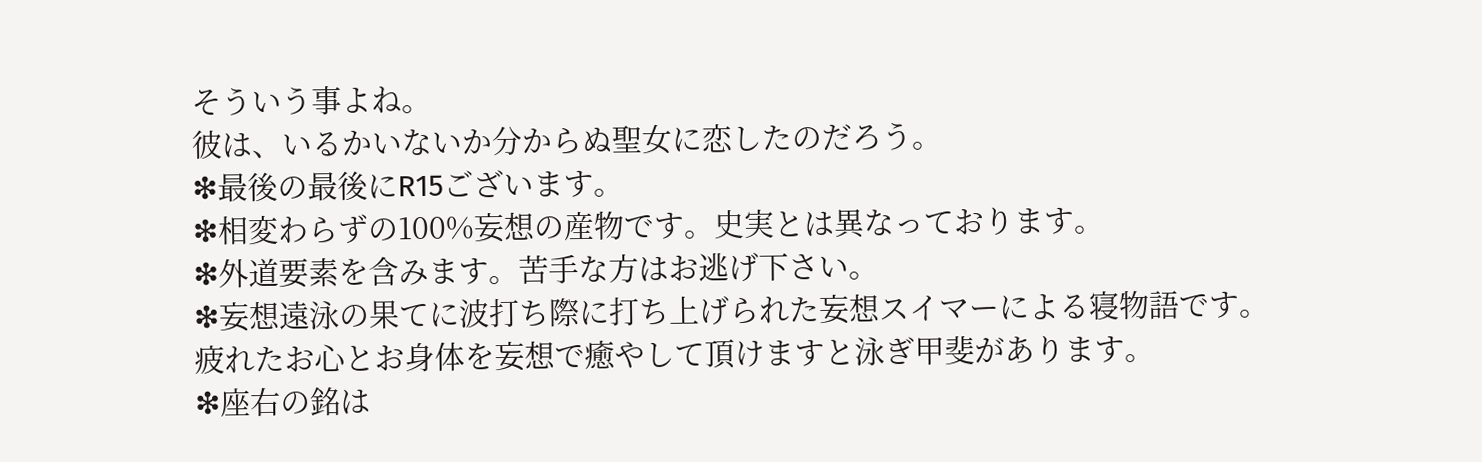そういう事よね。
彼は、いるかいないか分からぬ聖女に恋したのだろう。
❇最後の最後にR15ございます。
❇相変わらずの100%妄想の産物です。史実とは異なっております。
❇外道要素を含みます。苦手な方はお逃げ下さい。
❇妄想遠泳の果てに波打ち際に打ち上げられた妄想スイマーによる寝物語です。
疲れたお心とお身体を妄想で癒やして頂けますと泳ぎ甲斐があります。
❇座右の銘は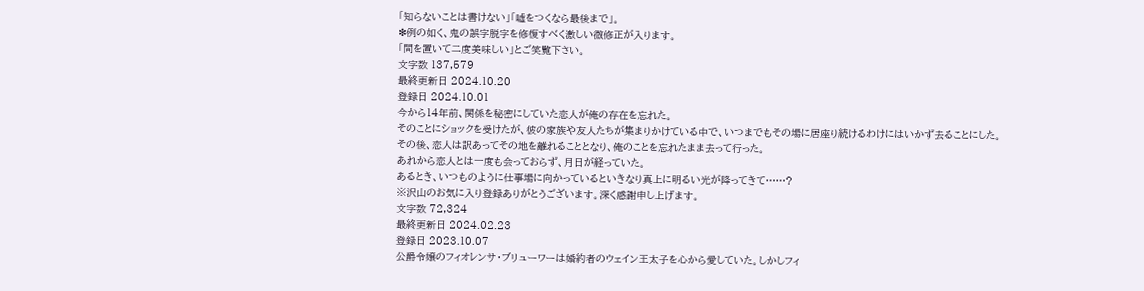「知らないことは書けない」「嘘をつくなら最後まで」。
❇例の如く、鬼の誤字脱字を修復すべく激しい微修正が入ります。
「間を置いて二度美味しい」とご笑覧下さい。
文字数 137,579
最終更新日 2024.10.20
登録日 2024.10.01
今から14年前、関係を秘密にしていた恋人が俺の存在を忘れた。
そのことにショックを受けたが、彼の家族や友人たちが集まりかけている中で、いつまでもその場に居座り続けるわけにはいかず去ることにした。
その後、恋人は訳あってその地を離れることとなり、俺のことを忘れたまま去って行った。
あれから恋人とは一度も会っておらず、月日が経っていた。
あるとき、いつものように仕事場に向かっているといきなり真上に明るい光が降ってきて……?
※沢山のお気に入り登録ありがとうございます。深く感謝申し上げます。
文字数 72,324
最終更新日 2024.02.23
登録日 2023.10.07
公爵令嬢のフィオレンサ・ブリューワーは婚約者のウェイン王太子を心から愛していた。しかしフィ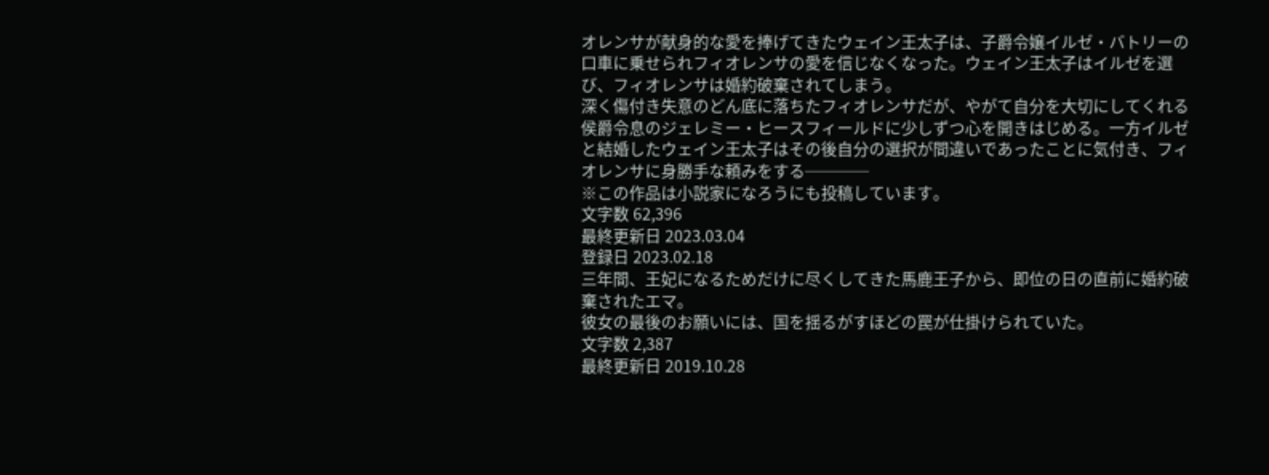オレンサが献身的な愛を捧げてきたウェイン王太子は、子爵令嬢イルゼ・バトリーの口車に乗せられフィオレンサの愛を信じなくなった。ウェイン王太子はイルゼを選び、フィオレンサは婚約破棄されてしまう。
深く傷付き失意のどん底に落ちたフィオレンサだが、やがて自分を大切にしてくれる侯爵令息のジェレミー・ヒースフィールドに少しずつ心を開きはじめる。一方イルゼと結婚したウェイン王太子はその後自分の選択が間違いであったことに気付き、フィオレンサに身勝手な頼みをする────
※この作品は小説家になろうにも投稿しています。
文字数 62,396
最終更新日 2023.03.04
登録日 2023.02.18
三年間、王妃になるためだけに尽くしてきた馬鹿王子から、即位の日の直前に婚約破棄されたエマ。
彼女の最後のお願いには、国を揺るがすほどの罠が仕掛けられていた。
文字数 2,387
最終更新日 2019.10.28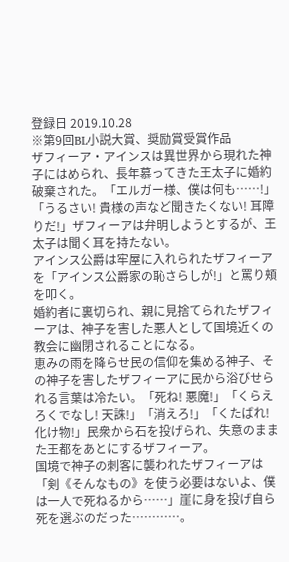登録日 2019.10.28
※第9回BL小説大賞、奨励賞受賞作品
ザフィーア・アインスは異世界から現れた神子にはめられ、長年慕ってきた王太子に婚約破棄された。「エルガー様、僕は何も……!」「うるさい! 貴様の声など聞きたくない! 耳障りだ!」ザフィーアは弁明しようとするが、王太子は聞く耳を持たない。
アインス公爵は牢屋に入れられたザフィーアを「アインス公爵家の恥さらしが!」と罵り頬を叩く。
婚約者に裏切られ、親に見捨てられたザフィーアは、神子を害した悪人として国境近くの教会に幽閉されることになる。
恵みの雨を降らせ民の信仰を集める神子、その神子を害したザフィーアに民から浴びせられる言葉は冷たい。「死ね! 悪魔!」「くらえろくでなし! 天誅!」「消えろ!」「くたばれ! 化け物!」民衆から石を投げられ、失意のままた王都をあとにするザフィーア。
国境で神子の刺客に襲われたザフィーアは「剣《そんなもの》を使う必要はないよ、僕は一人で死ねるから……」崖に身を投げ自ら死を選ぶのだった…………。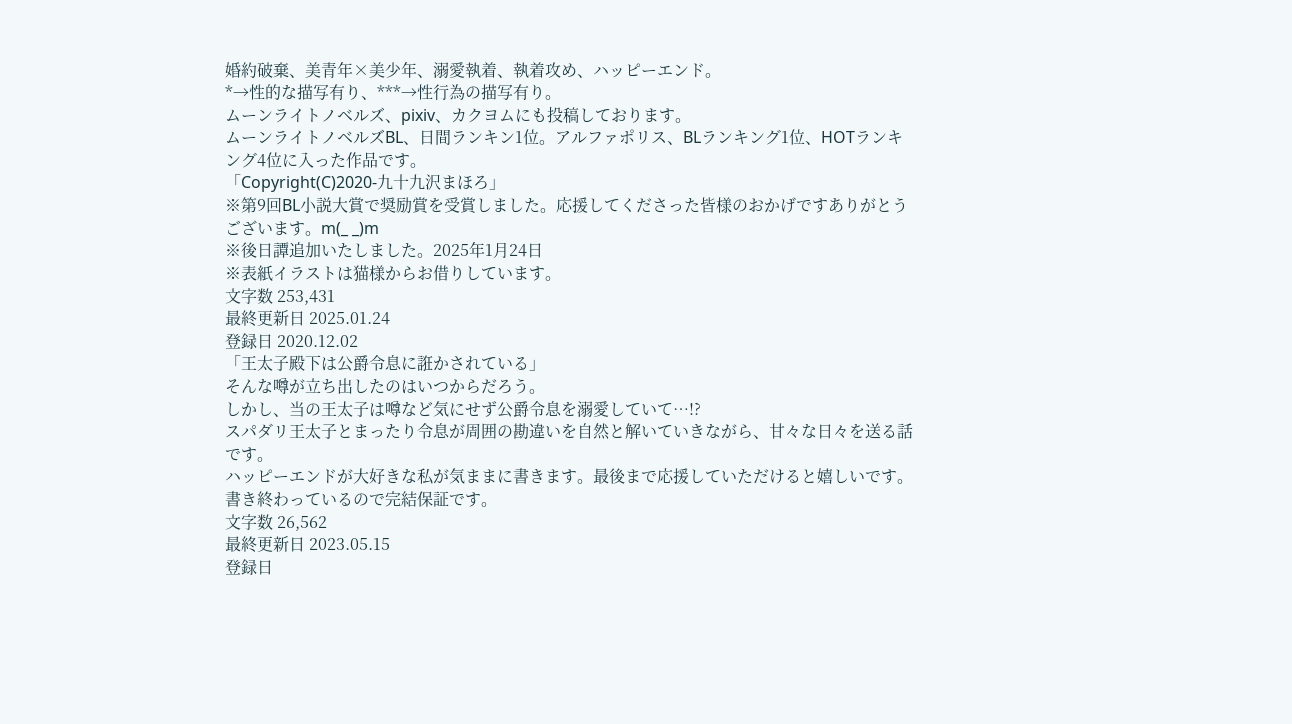婚約破棄、美青年×美少年、溺愛執着、執着攻め、ハッピーエンド。
*→性的な描写有り、***→性行為の描写有り。
ムーンライトノベルズ、pixiv、カクヨムにも投稿しております。
ムーンライトノベルズBL、日間ランキン1位。アルファポリス、BLランキング1位、HOTランキング4位に入った作品です。
「Copyright(C)2020-九十九沢まほろ」
※第9回BL小説大賞で奨励賞を受賞しました。応援してくださった皆様のおかげですありがとうございます。m(_ _)m
※後日譚追加いたしました。2025年1月24日
※表紙イラストは猫様からお借りしています。
文字数 253,431
最終更新日 2025.01.24
登録日 2020.12.02
「王太子殿下は公爵令息に誑かされている」
そんな噂が立ち出したのはいつからだろう。
しかし、当の王太子は噂など気にせず公爵令息を溺愛していて…!?
スパダリ王太子とまったり令息が周囲の勘違いを自然と解いていきながら、甘々な日々を送る話です。
ハッピーエンドが大好きな私が気ままに書きます。最後まで応援していただけると嬉しいです。
書き終わっているので完結保証です。
文字数 26,562
最終更新日 2023.05.15
登録日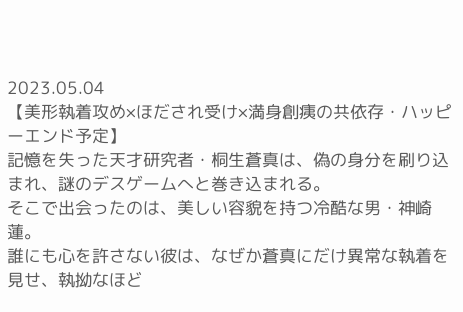2023.05.04
【美形執着攻め×ほだされ受け×満身創痍の共依存・ハッピーエンド予定】
記憶を失った天才研究者・桐生蒼真は、偽の身分を刷り込まれ、謎のデスゲームへと巻き込まれる。
そこで出会ったのは、美しい容貌を持つ冷酷な男・神崎蓮。
誰にも心を許さない彼は、なぜか蒼真にだけ異常な執着を見せ、執拗なほど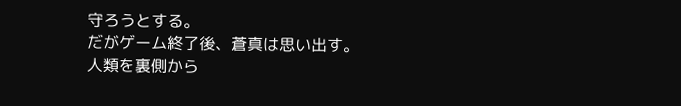守ろうとする。
だがゲーム終了後、蒼真は思い出す。
人類を裏側から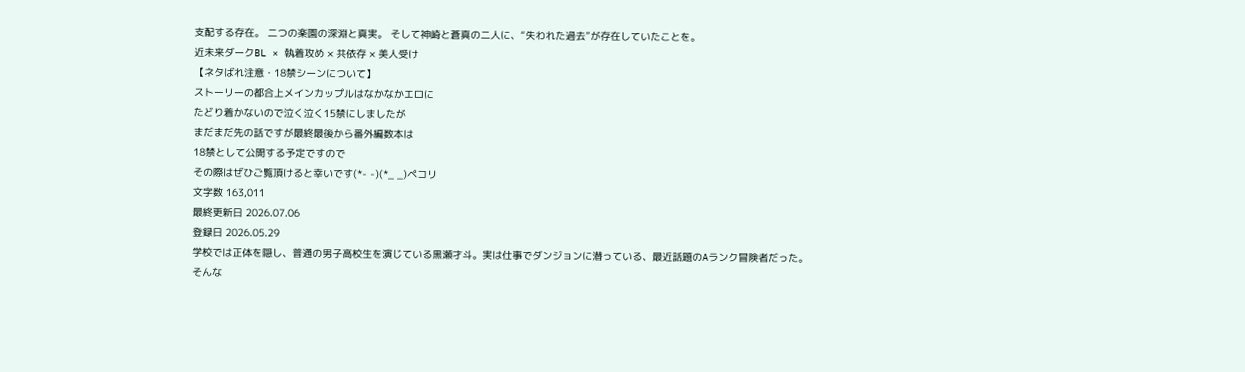支配する存在。 二つの楽園の深淵と真実。 そして神崎と蒼真の二人に、“失われた過去”が存在していたことを。
近未来ダークBL × 執着攻め × 共依存 × 美人受け
【ネタばれ注意・18禁シーンについて】
ストーリーの都合上メインカップルはなかなかエロに
たどり着かないので泣く泣く15禁にしましたが
まだまだ先の話ですが最終最後から番外編数本は
18禁として公開する予定ですので
その際はぜひご覧頂けると幸いです(*- -)(*_ _)ペコリ
文字数 163,011
最終更新日 2026.07.06
登録日 2026.05.29
学校では正体を隠し、普通の男子高校生を演じている黒瀬才斗。実は仕事でダンジョンに潜っている、最近話題のAランク冒険者だった。
そんな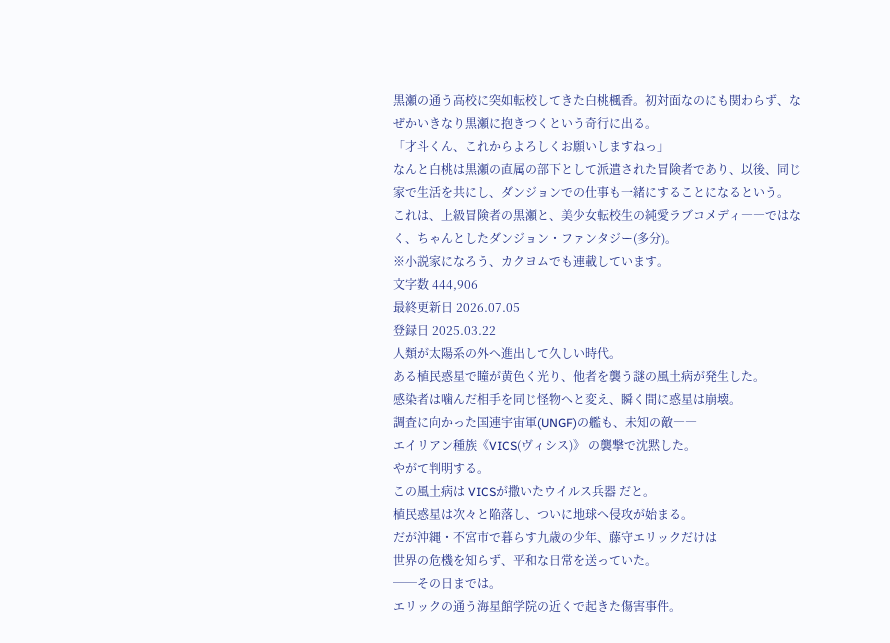黒瀬の通う高校に突如転校してきた白桃楓香。初対面なのにも関わらず、なぜかいきなり黒瀬に抱きつくという奇行に出る。
「才斗くん、これからよろしくお願いしますねっ」
なんと白桃は黒瀬の直属の部下として派遣された冒険者であり、以後、同じ家で生活を共にし、ダンジョンでの仕事も一緒にすることになるという。
これは、上級冒険者の黒瀬と、美少女転校生の純愛ラブコメディ――ではなく、ちゃんとしたダンジョン・ファンタジー(多分)。
※小説家になろう、カクヨムでも連載しています。
文字数 444,906
最終更新日 2026.07.05
登録日 2025.03.22
人類が太陽系の外へ進出して久しい時代。
ある植民惑星で瞳が黄色く光り、他者を襲う謎の風土病が発生した。
感染者は噛んだ相手を同じ怪物へと変え、瞬く間に惑星は崩壊。
調査に向かった国連宇宙軍(UNGF)の艦も、未知の敵――
エイリアン種族《VICS(ヴィシス)》 の襲撃で沈黙した。
やがて判明する。
この風土病は VICSが撒いたウイルス兵器 だと。
植民惑星は次々と陥落し、ついに地球へ侵攻が始まる。
だが沖縄・不宮市で暮らす九歳の少年、藤守エリックだけは
世界の危機を知らず、平和な日常を送っていた。
──その日までは。
エリックの通う海星館学院の近くで起きた傷害事件。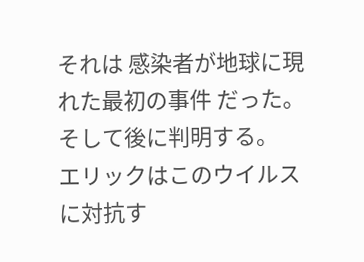それは 感染者が地球に現れた最初の事件 だった。
そして後に判明する。
エリックはこのウイルスに対抗す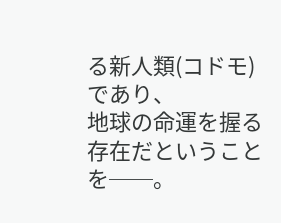る新人類(コドモ)であり、
地球の命運を握る存在だということを──。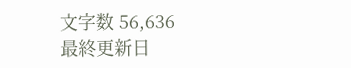文字数 56,636
最終更新日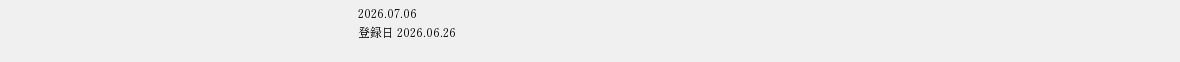2026.07.06
登録日 2026.06.26